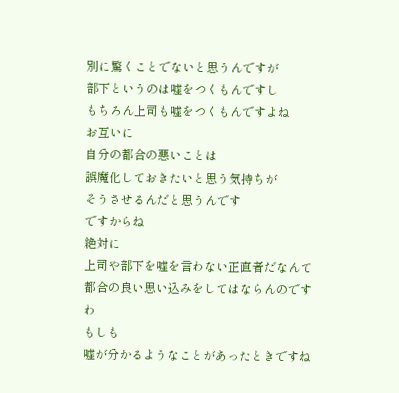別に驚くことでないと思うんですが
部下というのは嘘をつくもんですし
もちろん上司も嘘をつくもんですよね
お互いに
自分の都合の悪いことは
誤魔化しておきたいと思う気持ちが
そうさせるんだと思うんです
ですからね
絶対に
上司や部下を嘘を言わない正直者だなんて
都合の良い思い込みをしてはならんのですわ
もしも
嘘が分かるようなことがあったときですね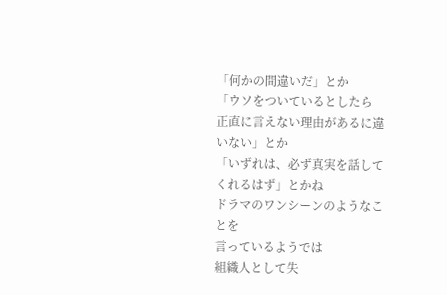「何かの間違いだ」とか
「ウソをついているとしたら
正直に言えない理由があるに違いない」とか
「いずれは、必ず真実を話してくれるはず」とかね
ドラマのワンシーンのようなことを
言っているようでは
組織人として失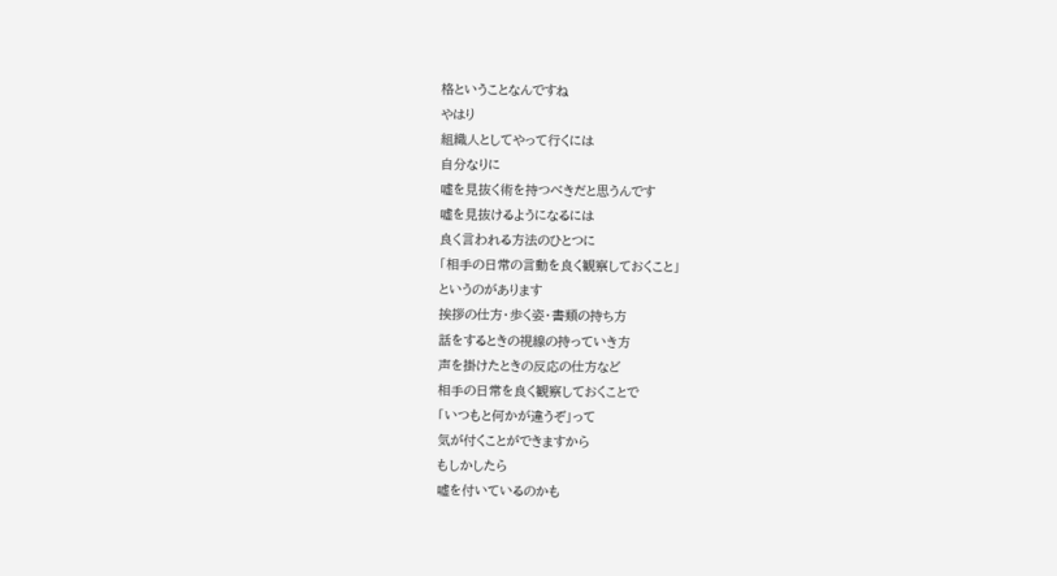格ということなんですね
やはり
組織人としてやって行くには
自分なりに
嘘を見抜く術を持つべきだと思うんです
嘘を見抜けるようになるには
良く言われる方法のひとつに
「相手の日常の言動を良く観察しておくこと」
というのがあります
挨拶の仕方・歩く姿・書類の持ち方
話をするときの視線の持っていき方
声を掛けたときの反応の仕方など
相手の日常を良く観察しておくことで
「いつもと何かが違うぞ」って
気が付くことができますから
もしかしたら
嘘を付いているのかも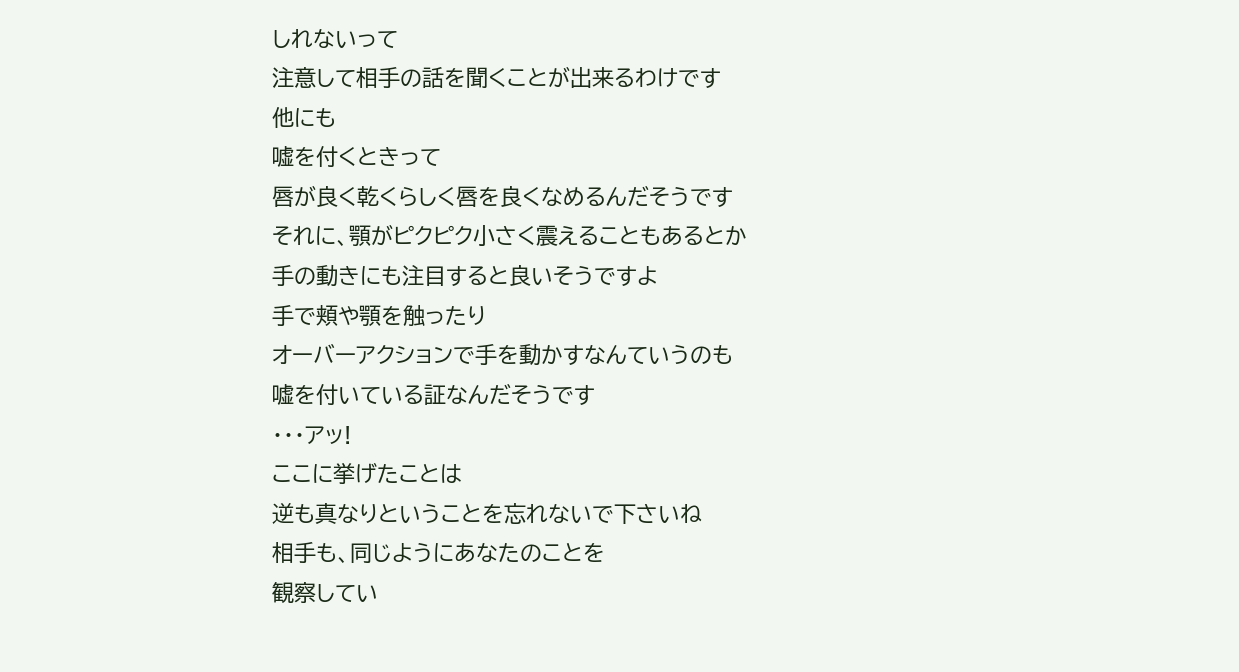しれないって
注意して相手の話を聞くことが出来るわけです
他にも
嘘を付くときって
唇が良く乾くらしく唇を良くなめるんだそうです
それに、顎がピクピク小さく震えることもあるとか
手の動きにも注目すると良いそうですよ
手で頬や顎を触ったり
オーバーアクションで手を動かすなんていうのも
嘘を付いている証なんだそうです
・・・アッ!
ここに挙げたことは
逆も真なりということを忘れないで下さいね
相手も、同じようにあなたのことを
観察してい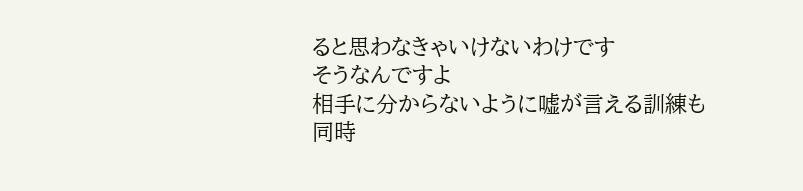ると思わなきゃいけないわけです
そうなんですよ
相手に分からないように嘘が言える訓練も
同時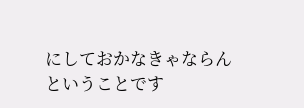にしておかなきゃならんということです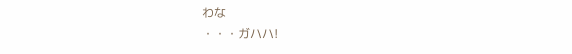わな
・・・ガハハ!